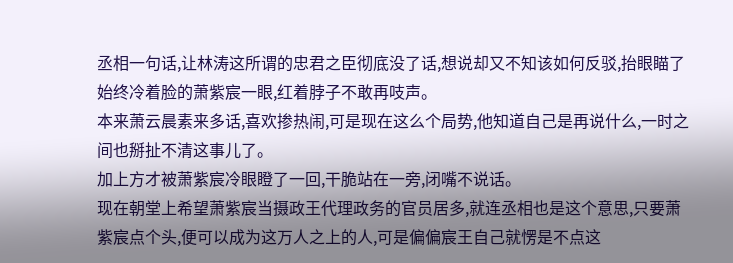丞相一句话,让林涛这所谓的忠君之臣彻底没了话,想说却又不知该如何反驳,抬眼瞄了始终冷着脸的萧紫宸一眼,红着脖子不敢再吱声。
本来萧云晨素来多话,喜欢掺热闹,可是现在这么个局势,他知道自己是再说什么,一时之间也掰扯不清这事儿了。
加上方才被萧紫宸冷眼瞪了一回,干脆站在一旁,闭嘴不说话。
现在朝堂上希望萧紫宸当摄政王代理政务的官员居多,就连丞相也是这个意思,只要萧紫宸点个头,便可以成为这万人之上的人,可是偏偏宸王自己就愣是不点这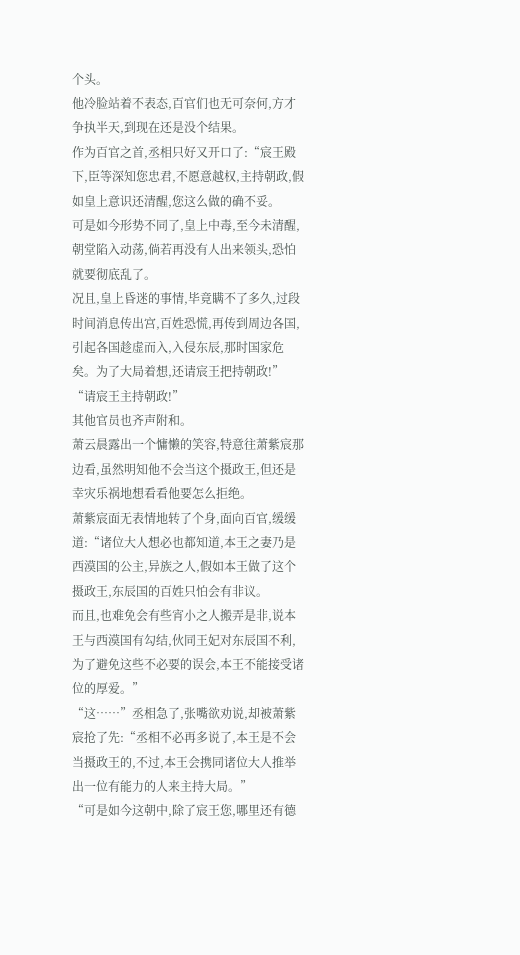个头。
他冷脸站着不表态,百官们也无可奈何,方才争执半天,到现在还是没个结果。
作为百官之首,丞相只好又开口了:“宸王殿下,臣等深知您忠君,不愿意越权,主持朝政,假如皇上意识还清醒,您这么做的确不妥。
可是如今形势不同了,皇上中毒,至今未清醒,朝堂陷入动荡,倘若再没有人出来领头,恐怕就要彻底乱了。
况且,皇上昏迷的事情,毕竟瞒不了多久,过段时间消息传出宫,百姓恐慌,再传到周边各国,引起各国趁虚而入,入侵东辰,那时国家危矣。为了大局着想,还请宸王把持朝政!”
“请宸王主持朝政!”
其他官员也齐声附和。
萧云晨露出一个慵懒的笑容,特意往萧紫宸那边看,虽然明知他不会当这个摄政王,但还是幸灾乐祸地想看看他要怎么拒绝。
萧紫宸面无表情地转了个身,面向百官,缓缓道:“诸位大人想必也都知道,本王之妻乃是西漠国的公主,异族之人,假如本王做了这个摄政王,东辰国的百姓只怕会有非议。
而且,也难免会有些宵小之人搬弄是非,说本王与西漠国有勾结,伙同王妃对东辰国不利,为了避免这些不必要的误会,本王不能接受诸位的厚爱。”
“这……”丞相急了,张嘴欲劝说,却被萧紫宸抢了先:“丞相不必再多说了,本王是不会当摄政王的,不过,本王会携同诸位大人推举出一位有能力的人来主持大局。”
“可是如今这朝中,除了宸王您,哪里还有德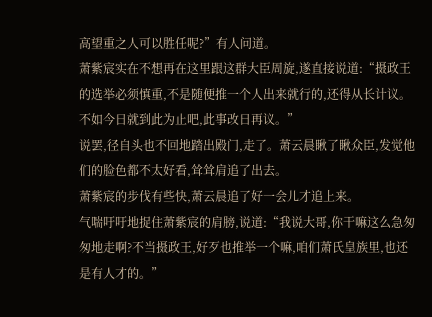高望重之人可以胜任呢?”有人问道。
萧紫宸实在不想再在这里跟这群大臣周旋,遂直接说道:“摄政王的选举必须慎重,不是随便推一个人出来就行的,还得从长计议。不如今日就到此为止吧,此事改日再议。”
说罢,径自头也不回地踏出殿门,走了。萧云晨瞅了瞅众臣,发觉他们的脸色都不太好看,耸耸肩追了出去。
萧紫宸的步伐有些快,萧云晨追了好一会儿才追上来。
气喘吁吁地捉住萧紫宸的肩膀,说道:“我说大哥,你干嘛这么急匆匆地走啊?不当摄政王,好歹也推举一个嘛,咱们萧氏皇族里,也还是有人才的。”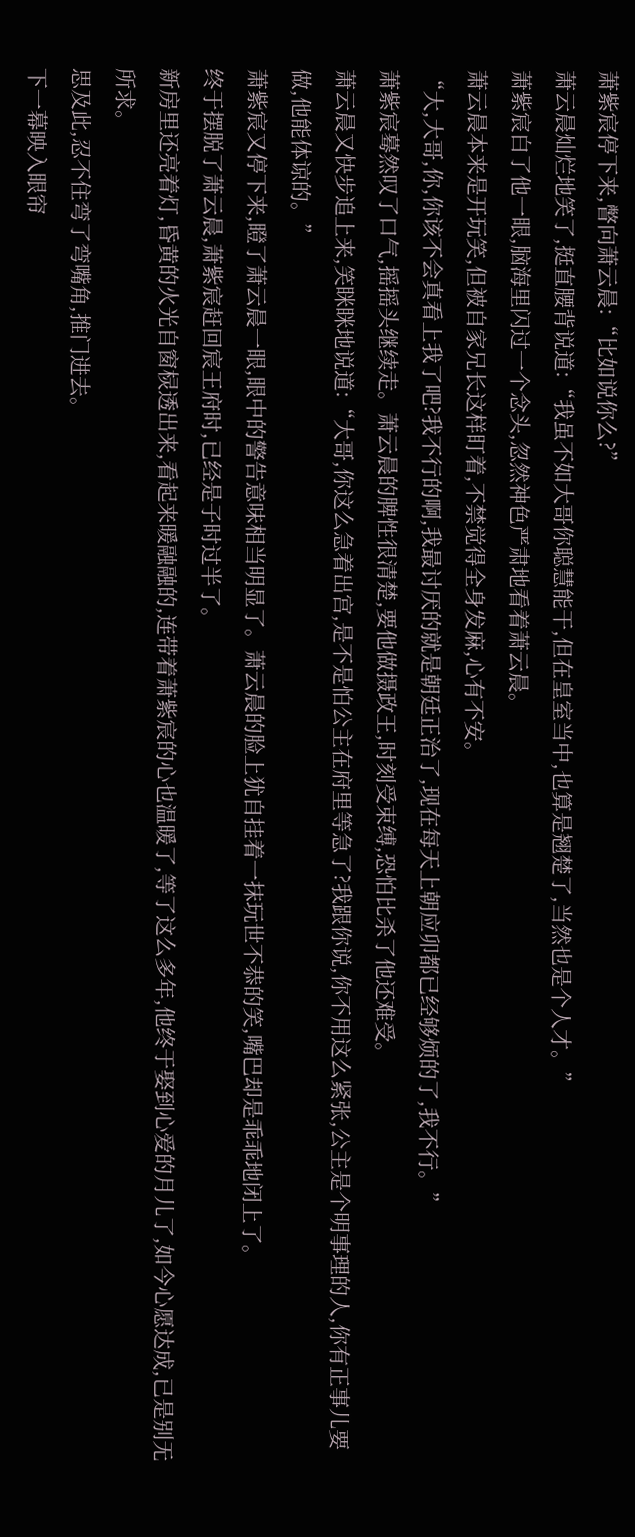萧紫宸停下来,瞥向萧云晨:“比如说你么?”
萧云晨灿烂地笑了,挺直腰背说道:“我虽不如大哥你聪慧能干,但在皇室当中,也算是翘楚了,当然也是个人才。”
萧紫宸白了他一眼,脑海里闪过一个念头,忽然神色严肃地看着萧云晨。
萧云晨本来是开玩笑,但被自家兄长这样盯着,不禁觉得全身发麻,心有不安。
“大,大哥,你,你该不会真看上我了吧?我不行的啊,我最讨厌的就是朝廷正治了,现在每天上朝应卯都已经够烦的了,我不行。”
萧紫宸蓦然叹了口气,摇摇头继续走。萧云晨的脾性很清楚,要他做摄政王,时刻受束缚,恐怕比杀了他还难受。
萧云晨又快步追上来,笑眯眯地说道:“大哥,你这么急着出宫,是不是怕公主在府里等急了?我跟你说,你不用这么紧张,公主是个明事理的人,你有正事儿要做,他能体谅的。”
萧紫宸又停下来,瞪了萧云晨一眼,眼中的警告意味相当明显了。萧云晨的脸上犹自挂着一抹玩世不恭的笑,嘴巴却是乖乖地闭上了。
终于摆脱了萧云晨,萧紫宸赶回宸王府时,已经是子时过半了。
新房里还亮着灯,昏黄的火光自窗棂透出来,看起来暖融融的,连带着萧紫宸的心也温暖了,等了这么多年,他终于娶到心爱的月儿了,如今心愿达成,已是别无所求。
思及此,忍不住弯了弯嘴角,推门进去。
下一幕映入眼帘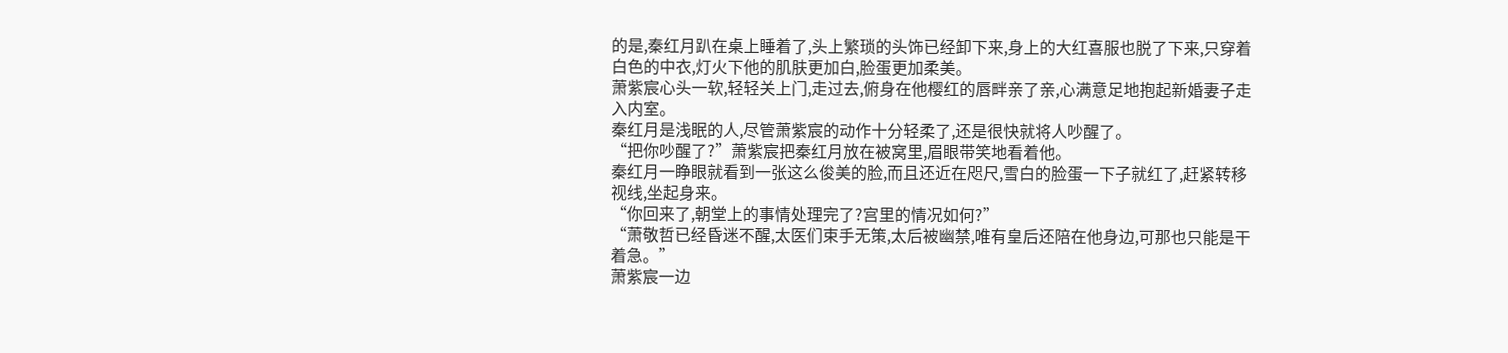的是,秦红月趴在桌上睡着了,头上繁琐的头饰已经卸下来,身上的大红喜服也脱了下来,只穿着白色的中衣,灯火下他的肌肤更加白,脸蛋更加柔美。
萧紫宸心头一软,轻轻关上门,走过去,俯身在他樱红的唇畔亲了亲,心满意足地抱起新婚妻子走入内室。
秦红月是浅眠的人,尽管萧紫宸的动作十分轻柔了,还是很快就将人吵醒了。
“把你吵醒了?”萧紫宸把秦红月放在被窝里,眉眼带笑地看着他。
秦红月一睁眼就看到一张这么俊美的脸,而且还近在咫尺,雪白的脸蛋一下子就红了,赶紧转移视线,坐起身来。
“你回来了,朝堂上的事情处理完了?宫里的情况如何?”
“萧敬哲已经昏迷不醒,太医们束手无策,太后被幽禁,唯有皇后还陪在他身边,可那也只能是干着急。”
萧紫宸一边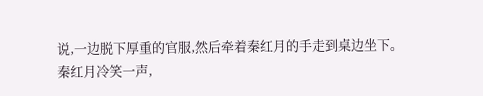说,一边脱下厚重的官服,然后牵着秦红月的手走到桌边坐下。
秦红月冷笑一声,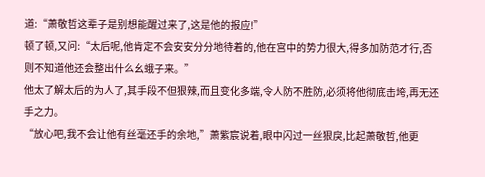道:“萧敬哲这辈子是别想能醒过来了,这是他的报应!”
顿了顿,又问:“太后呢,他肯定不会安安分分地待着的,他在宫中的势力很大,得多加防范才行,否则不知道他还会整出什么幺蛾子来。”
他太了解太后的为人了,其手段不但狠辣,而且变化多端,令人防不胜防,必须将他彻底击垮,再无还手之力。
“放心吧,我不会让他有丝毫还手的余地,”萧紫宸说着,眼中闪过一丝狠戾,比起萧敬哲,他更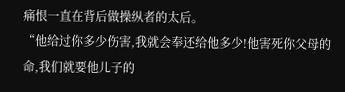痛恨一直在背后做操纵者的太后。
“他给过你多少伤害,我就会奉还给他多少!他害死你父母的命,我们就要他儿子的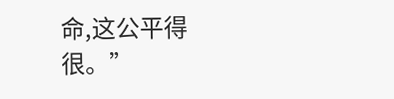命,这公平得很。”